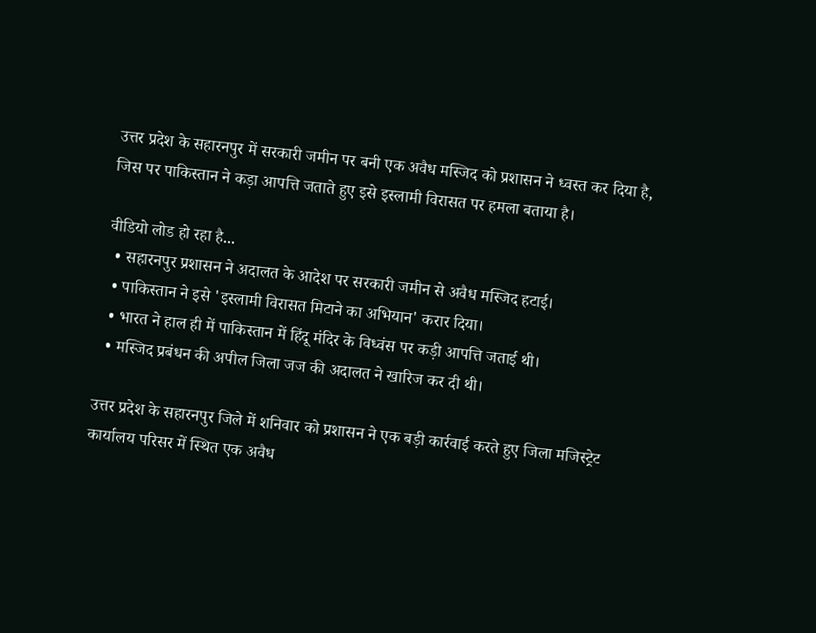उत्तर प्रदेश के सहारनपुर में सरकारी जमीन पर बनी एक अवैध मस्जिद को प्रशासन ने ध्वस्त कर दिया है, जिस पर पाकिस्तान ने कड़ा आपत्ति जताते हुए इसे इस्लामी विरासत पर हमला बताया है।

वीडियो लोड हो रहा है...
  • सहारनपुर प्रशासन ने अदालत के आदेश पर सरकारी जमीन से अवैध मस्जिद हटाई।
  • पाकिस्तान ने इसे 'इस्लामी विरासत मिटाने का अभियान' करार दिया।
  • भारत ने हाल ही में पाकिस्तान में हिंदू मंदिर के विध्वंस पर कड़ी आपत्ति जताई थी।
  • मस्जिद प्रबंधन की अपील जिला जज की अदालत ने खारिज कर दी थी।

उत्तर प्रदेश के सहारनपुर जिले में शनिवार को प्रशासन ने एक बड़ी कार्रवाई करते हुए जिला मजिस्ट्रेट कार्यालय परिसर में स्थित एक अवैध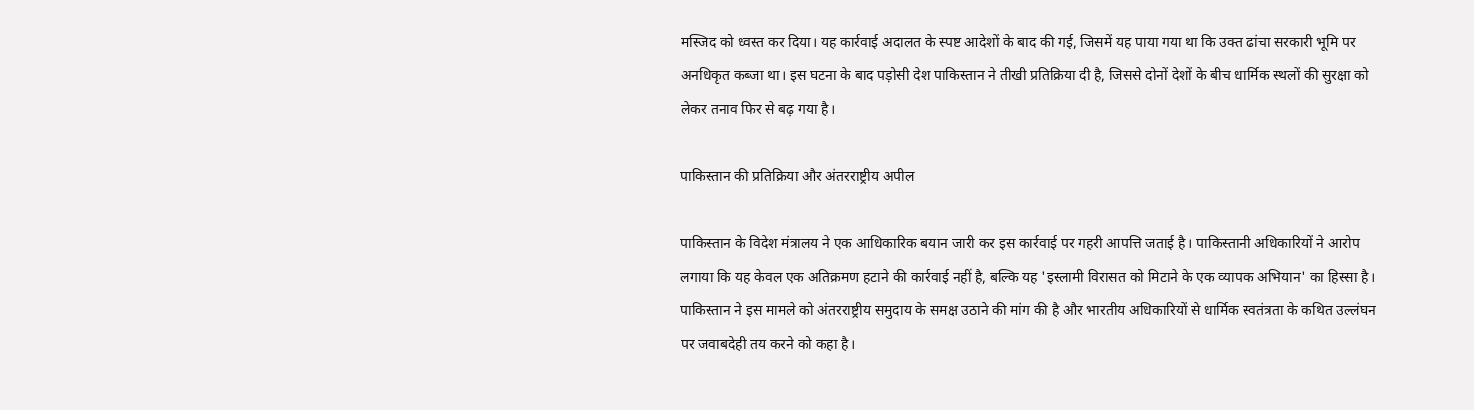मस्जिद को ध्वस्त कर दिया। यह कार्रवाई अदालत के स्पष्ट आदेशों के बाद की गई, जिसमें यह पाया गया था कि उक्त ढांचा सरकारी भूमि पर अनधिकृत कब्जा था। इस घटना के बाद पड़ोसी देश पाकिस्तान ने तीखी प्रतिक्रिया दी है, जिससे दोनों देशों के बीच धार्मिक स्थलों की सुरक्षा को लेकर तनाव फिर से बढ़ गया है।

पाकिस्तान की प्रतिक्रिया और अंतरराष्ट्रीय अपील

पाकिस्तान के विदेश मंत्रालय ने एक आधिकारिक बयान जारी कर इस कार्रवाई पर गहरी आपत्ति जताई है। पाकिस्तानी अधिकारियों ने आरोप लगाया कि यह केवल एक अतिक्रमण हटाने की कार्रवाई नहीं है, बल्कि यह 'इस्लामी विरासत को मिटाने के एक व्यापक अभियान' का हिस्सा है। पाकिस्तान ने इस मामले को अंतरराष्ट्रीय समुदाय के समक्ष उठाने की मांग की है और भारतीय अधिकारियों से धार्मिक स्वतंत्रता के कथित उल्लंघन पर जवाबदेही तय करने को कहा है।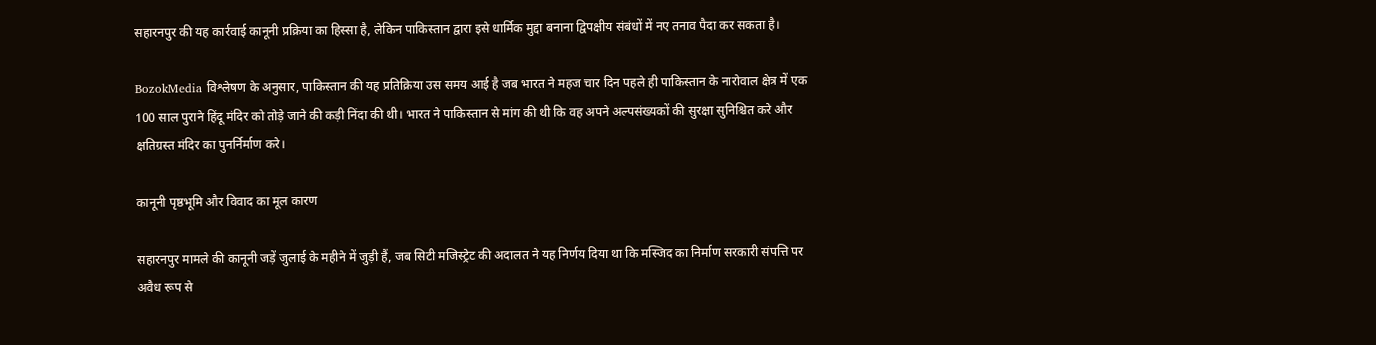सहारनपुर की यह कार्रवाई कानूनी प्रक्रिया का हिस्सा है, लेकिन पाकिस्तान द्वारा इसे धार्मिक मुद्दा बनाना द्विपक्षीय संबंधों में नए तनाव पैदा कर सकता है।

BozokMedia विश्लेषण के अनुसार, पाकिस्तान की यह प्रतिक्रिया उस समय आई है जब भारत ने महज चार दिन पहले ही पाकिस्तान के नारोवाल क्षेत्र में एक 100 साल पुराने हिंदू मंदिर को तोड़े जाने की कड़ी निंदा की थी। भारत ने पाकिस्तान से मांग की थी कि वह अपने अल्पसंख्यकों की सुरक्षा सुनिश्चित करे और क्षतिग्रस्त मंदिर का पुनर्निर्माण करे।

कानूनी पृष्ठभूमि और विवाद का मूल कारण

सहारनपुर मामले की कानूनी जड़ें जुलाई के महीने में जुड़ी हैं, जब सिटी मजिस्ट्रेट की अदालत ने यह निर्णय दिया था कि मस्जिद का निर्माण सरकारी संपत्ति पर अवैध रूप से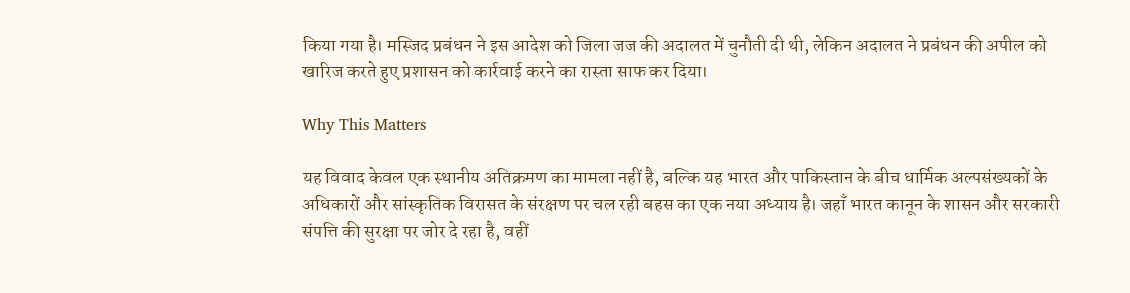किया गया है। मस्जिद प्रबंधन ने इस आदेश को जिला जज की अदालत में चुनौती दी थी, लेकिन अदालत ने प्रबंधन की अपील को खारिज करते हुए प्रशासन को कार्रवाई करने का रास्ता साफ कर दिया।

Why This Matters

यह विवाद केवल एक स्थानीय अतिक्रमण का मामला नहीं है, बल्कि यह भारत और पाकिस्तान के बीच धार्मिक अल्पसंख्यकों के अधिकारों और सांस्कृतिक विरासत के संरक्षण पर चल रही बहस का एक नया अध्याय है। जहाँ भारत कानून के शासन और सरकारी संपत्ति की सुरक्षा पर जोर दे रहा है, वहीं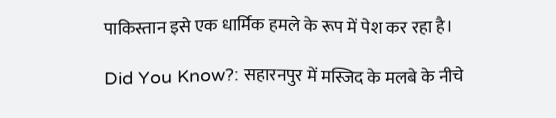पाकिस्तान इसे एक धार्मिक हमले के रूप में पेश कर रहा है।

Did You Know?: सहारनपुर में मस्जिद के मलबे के नीचे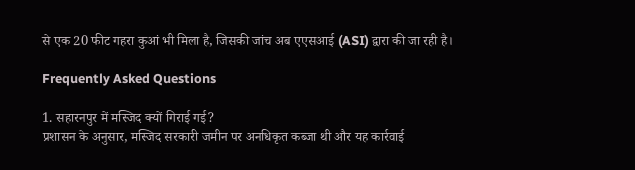से एक 20 फीट गहरा कुआं भी मिला है, जिसकी जांच अब एएसआई (ASI) द्वारा की जा रही है।

Frequently Asked Questions

1. सहारनपुर में मस्जिद क्यों गिराई गई?
प्रशासन के अनुसार, मस्जिद सरकारी जमीन पर अनधिकृत कब्जा थी और यह कार्रवाई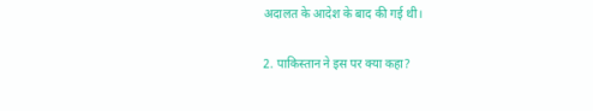अदालत के आदेश के बाद की गई थी।

2. पाकिस्तान ने इस पर क्या कहा?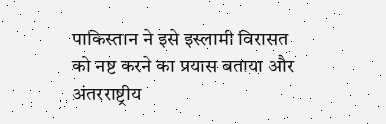पाकिस्तान ने इसे इस्लामी विरासत को नष्ट करने का प्रयास बताया और अंतरराष्ट्रीय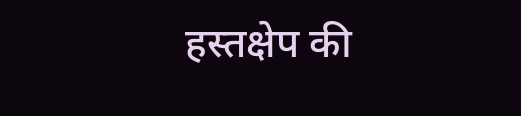हस्तक्षेप की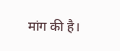मांग की है।